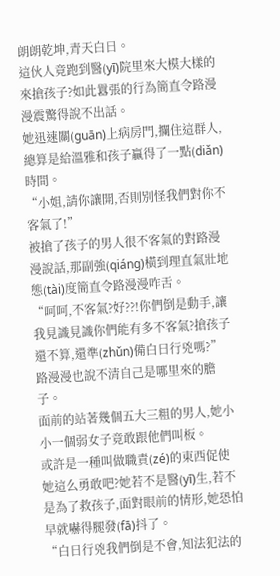朗朗乾坤,青天白日。
這伙人竟跑到醫(yī)院里來大模大樣的來搶孩子?如此囂張的行為簡直令路漫漫震驚得說不出話。
她迅速關(guān)上病房門,攔住這群人,總算是給溫雅和孩子贏得了一點(diǎn)時間。
“小姐,請你讓開,否則別怪我們對你不客氣了!”
被搶了孩子的男人很不客氣的對路漫漫說話,那副強(qiáng)橫到理直氣壯地態(tài)度簡直令路漫漫咋舌。
“呵呵,不客氣?好??!你們倒是動手,讓我見識見識你們能有多不客氣?搶孩子還不算,還準(zhǔn)備白日行兇嗎?”
路漫漫也說不清自己是哪里來的膽子。
面前的站著幾個五大三粗的男人,她小小一個弱女子竟敢跟他們叫板。
或許是一種叫做職責(zé)的東西促使她這么勇敢吧?她若不是醫(yī)生,若不是為了救孩子,面對眼前的情形,她恐怕早就嚇得腿發(fā)抖了。
“白日行兇我們倒是不會,知法犯法的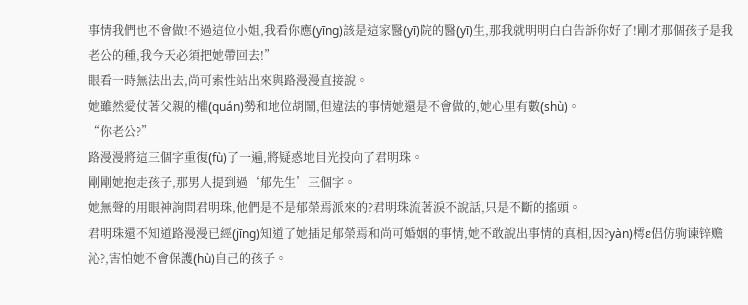事情我們也不會做!不過這位小姐,我看你應(yīng)該是這家醫(yī)院的醫(yī)生,那我就明明白白告訴你好了!剛才那個孩子是我老公的種,我今天必須把她帶回去!”
眼看一時無法出去,尚可索性站出來與路漫漫直接說。
她雖然愛仗著父親的權(quán)勢和地位胡鬧,但違法的事情她還是不會做的,她心里有數(shù)。
“你老公?”
路漫漫將這三個字重復(fù)了一遍,將疑惑地目光投向了君明珠。
剛剛她抱走孩子,那男人提到過‘郁先生’三個字。
她無聲的用眼神詢問君明珠,他們是不是郁榮焉派來的?君明珠流著淚不說話,只是不斷的搖頭。
君明珠還不知道路漫漫已經(jīng)知道了她插足郁榮焉和尚可婚姻的事情,她不敢說出事情的真相,因?yàn)樗ε侣仿驹谏锌赡沁?,害怕她不會保護(hù)自己的孩子。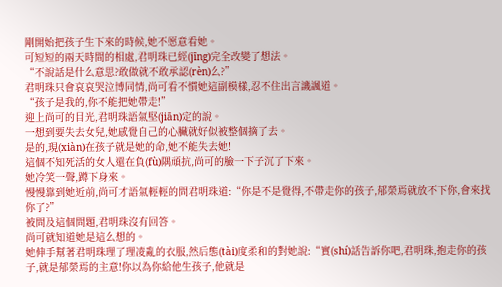剛開始把孩子生下來的時候,她不愿意看她。
可短短的兩天時間的相處,君明珠已經(jīng)完全改變了想法。
“不說話是什么意思?敢做就不敢承認(rèn)么?”
君明珠只會哀哀哭泣博同情,尚可看不慣她這副模樣,忍不住出言譏諷道。
“孩子是我的,你不能把她帶走!”
迎上尚可的目光,君明珠語氣堅(jiān)定的說。
一想到要失去女兒,她感覺自己的心臟就好似被整個摘了去。
是的,現(xiàn)在孩子就是她的命,她不能失去她!
這個不知死活的女人還在負(fù)隅頑抗,尚可的臉一下子沉了下來。
她冷笑一聲,蹲下身來。
慢慢靠到她近前,尚可才語氣輕輕的問君明珠道:“你是不是覺得,不帶走你的孩子,郁榮焉就放不下你,會來找你了?”
被問及這個問題,君明珠沒有回答。
尚可就知道她是這么想的。
她伸手幫著君明珠理了理凌亂的衣服,然后態(tài)度柔和的對她說:“實(shí)話告訴你吧,君明珠,抱走你的孩子,就是郁榮焉的主意!你以為你給他生孩子,他就是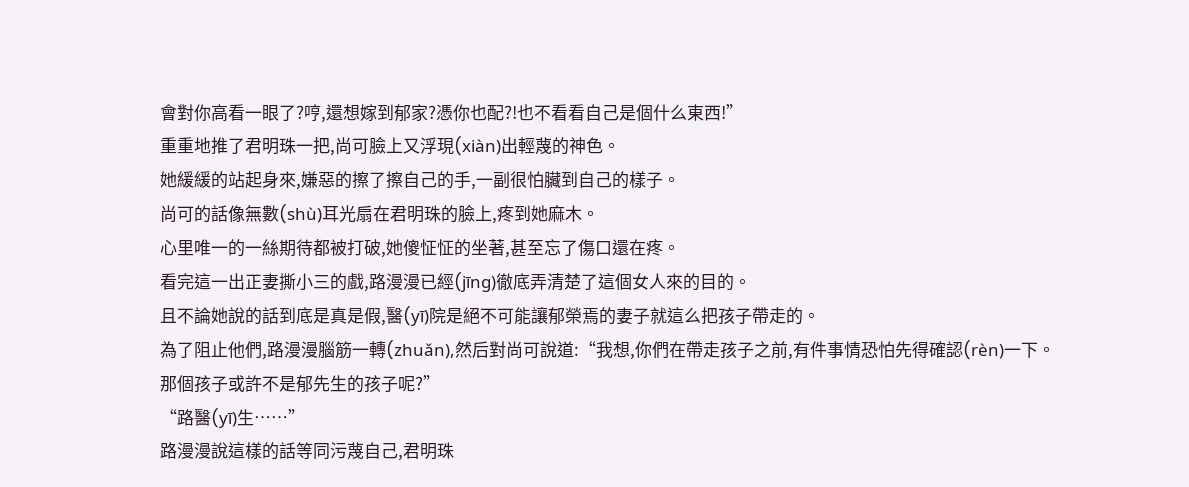會對你高看一眼了?哼,還想嫁到郁家?憑你也配?!也不看看自己是個什么東西!”
重重地推了君明珠一把,尚可臉上又浮現(xiàn)出輕蔑的神色。
她緩緩的站起身來,嫌惡的擦了擦自己的手,一副很怕臟到自己的樣子。
尚可的話像無數(shù)耳光扇在君明珠的臉上,疼到她麻木。
心里唯一的一絲期待都被打破,她傻怔怔的坐著,甚至忘了傷口還在疼。
看完這一出正妻撕小三的戲,路漫漫已經(jīng)徹底弄清楚了這個女人來的目的。
且不論她說的話到底是真是假,醫(yī)院是絕不可能讓郁榮焉的妻子就這么把孩子帶走的。
為了阻止他們,路漫漫腦筋一轉(zhuǎn),然后對尚可說道:“我想,你們在帶走孩子之前,有件事情恐怕先得確認(rèn)一下。那個孩子或許不是郁先生的孩子呢?”
“路醫(yī)生……”
路漫漫說這樣的話等同污蔑自己,君明珠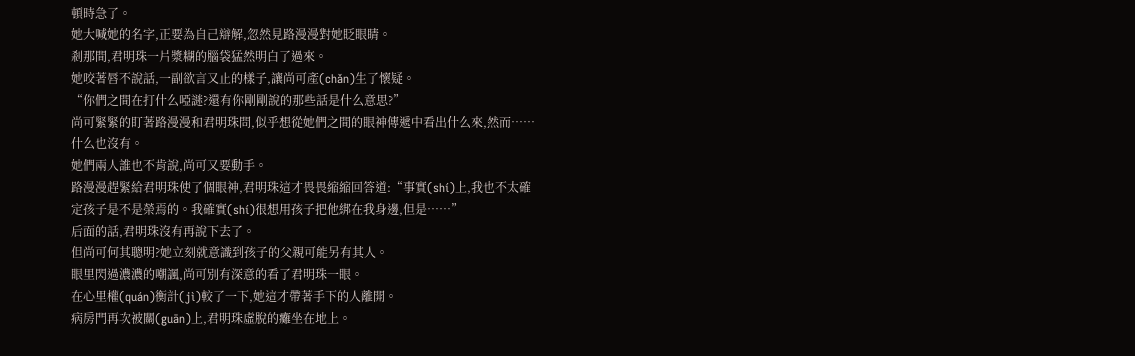頓時急了。
她大喊她的名字,正要為自己辯解,忽然見路漫漫對她眨眼睛。
剎那間,君明珠一片漿糊的腦袋猛然明白了過來。
她咬著唇不說話,一副欲言又止的樣子,讓尚可產(chǎn)生了懷疑。
“你們之間在打什么啞謎?還有你剛剛說的那些話是什么意思?”
尚可緊緊的盯著路漫漫和君明珠問,似乎想從她們之間的眼神傳遞中看出什么來,然而……什么也沒有。
她們兩人誰也不肯說,尚可又要動手。
路漫漫趕緊給君明珠使了個眼神,君明珠這才畏畏縮縮回答道:“事實(shí)上,我也不太確定孩子是不是榮焉的。我確實(shí)很想用孩子把他綁在我身邊,但是……”
后面的話,君明珠沒有再說下去了。
但尚可何其聰明?她立刻就意識到孩子的父親可能另有其人。
眼里閃過濃濃的嘲諷,尚可別有深意的看了君明珠一眼。
在心里權(quán)衡計(jì)較了一下,她這才帶著手下的人離開。
病房門再次被關(guān)上,君明珠虛脫的癱坐在地上。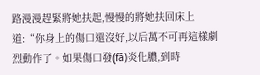路漫漫趕緊將她扶起,慢慢的將她扶回床上道:“你身上的傷口還沒好,以后萬不可再這樣劇烈動作了。如果傷口發(fā)炎化膿,到時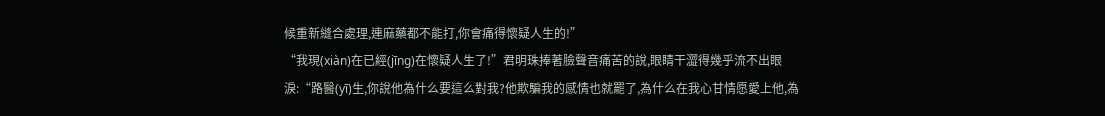候重新縫合處理,連麻藥都不能打,你會痛得懷疑人生的!”
“我現(xiàn)在已經(jīng)在懷疑人生了!”君明珠捧著臉聲音痛苦的說,眼睛干澀得幾乎流不出眼淚:“路醫(yī)生,你說他為什么要這么對我?他欺騙我的感情也就罷了,為什么在我心甘情愿愛上他,為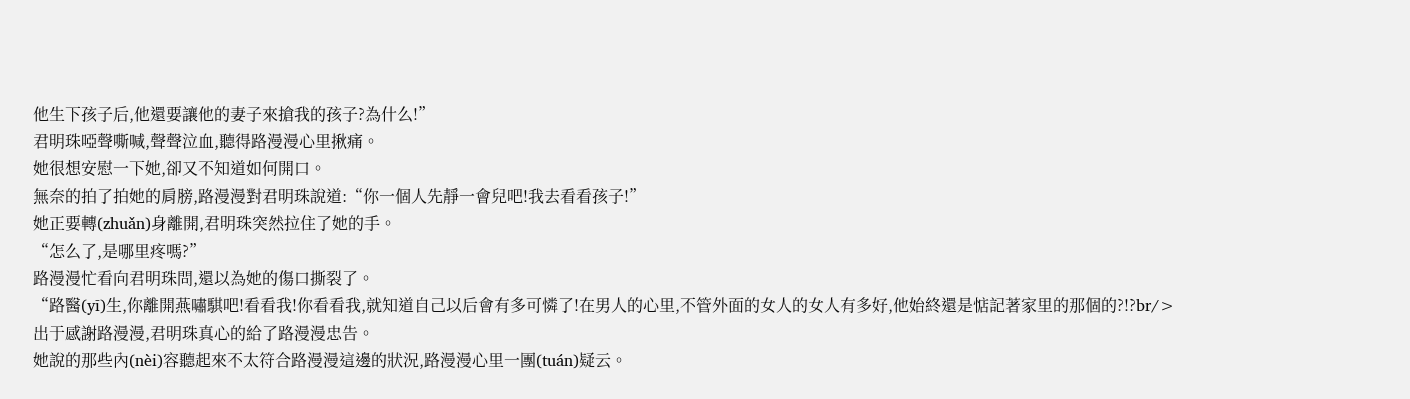他生下孩子后,他還要讓他的妻子來搶我的孩子?為什么!”
君明珠啞聲嘶喊,聲聲泣血,聽得路漫漫心里揪痛。
她很想安慰一下她,卻又不知道如何開口。
無奈的拍了拍她的肩膀,路漫漫對君明珠說道:“你一個人先靜一會兒吧!我去看看孩子!”
她正要轉(zhuǎn)身離開,君明珠突然拉住了她的手。
“怎么了,是哪里疼嗎?”
路漫漫忙看向君明珠問,還以為她的傷口撕裂了。
“路醫(yī)生,你離開燕嘯騏吧!看看我!你看看我,就知道自己以后會有多可憐了!在男人的心里,不管外面的女人的女人有多好,他始終還是惦記著家里的那個的?!?br/>
出于感謝路漫漫,君明珠真心的給了路漫漫忠告。
她說的那些內(nèi)容聽起來不太符合路漫漫這邊的狀況,路漫漫心里一團(tuán)疑云。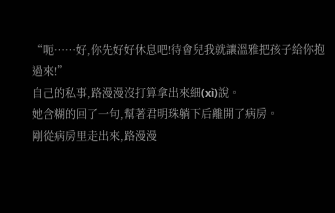“呃……好,你先好好休息吧!待會兒我就讓溫雅把孩子給你抱過來!”
自己的私事,路漫漫沒打算拿出來細(xì)說。
她含糊的回了一句,幫著君明珠躺下后離開了病房。
剛從病房里走出來,路漫漫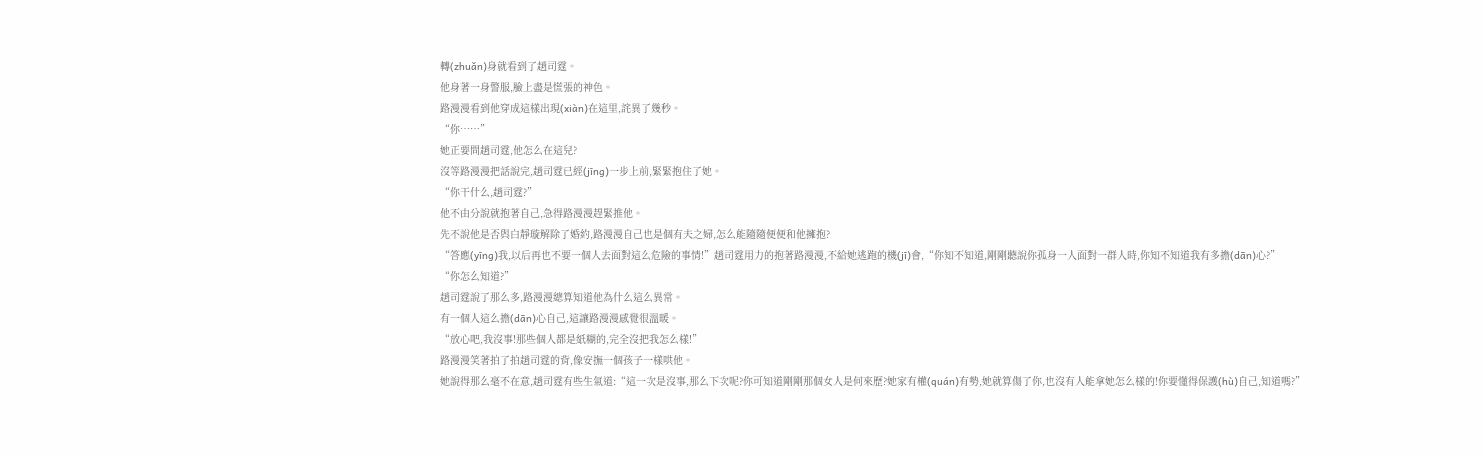轉(zhuǎn)身就看到了趙司霆。
他身著一身警服,臉上盡是慌張的神色。
路漫漫看到他穿成這樣出現(xiàn)在這里,詫異了幾秒。
“你……”
她正要問趙司霆,他怎么在這兒?
沒等路漫漫把話說完,趙司霆已經(jīng)一步上前,緊緊抱住了她。
“你干什么,趙司霆?”
他不由分說就抱著自己,急得路漫漫趕緊推他。
先不說他是否與白靜璇解除了婚約,路漫漫自己也是個有夫之婦,怎么能隨隨便便和他擁抱?
“答應(yīng)我,以后再也不要一個人去面對這么危險的事情!”趙司霆用力的抱著路漫漫,不給她逃跑的機(jī)會,“你知不知道,剛剛聽說你孤身一人面對一群人時,你知不知道我有多擔(dān)心?”
“你怎么知道?”
趙司霆說了那么多,路漫漫總算知道他為什么這么異常。
有一個人這么擔(dān)心自己,這讓路漫漫感覺很溫暖。
“放心吧,我沒事!那些個人都是紙糊的,完全沒把我怎么樣!”
路漫漫笑著拍了拍趙司霆的背,像安撫一個孩子一樣哄他。
她說得那么毫不在意,趙司霆有些生氣道:“這一次是沒事,那么下次呢?你可知道剛剛那個女人是何來歷?她家有權(quán)有勢,她就算傷了你,也沒有人能拿她怎么樣的!你要懂得保護(hù)自己,知道嗎?”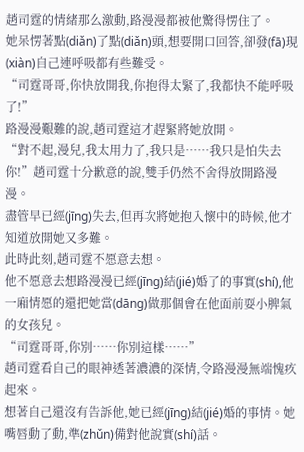趙司霆的情緒那么激動,路漫漫都被他驚得愣住了。
她呆愣著點(diǎn)了點(diǎn)頭,想要開口回答,卻發(fā)現(xiàn)自己連呼吸都有些難受。
“司霆哥哥,你快放開我,你抱得太緊了,我都快不能呼吸了!”
路漫漫艱難的說,趙司霆這才趕緊將她放開。
“對不起,漫兒,我太用力了,我只是……我只是怕失去你!”趙司霆十分歉意的說,雙手仍然不舍得放開路漫漫。
盡管早已經(jīng)失去,但再次將她抱入懷中的時候,他才知道放開她又多難。
此時此刻,趙司霆不愿意去想。
他不愿意去想路漫漫已經(jīng)結(jié)婚了的事實(shí),他一廂情愿的還把她當(dāng)做那個會在他面前耍小脾氣的女孩兒。
“司霆哥哥,你別……你別這樣……”
趙司霆看自己的眼神透著濃濃的深情,令路漫漫無端愧疚起來。
想著自己還沒有告訴他,她已經(jīng)結(jié)婚的事情。她嘴唇動了動,準(zhǔn)備對他說實(shí)話。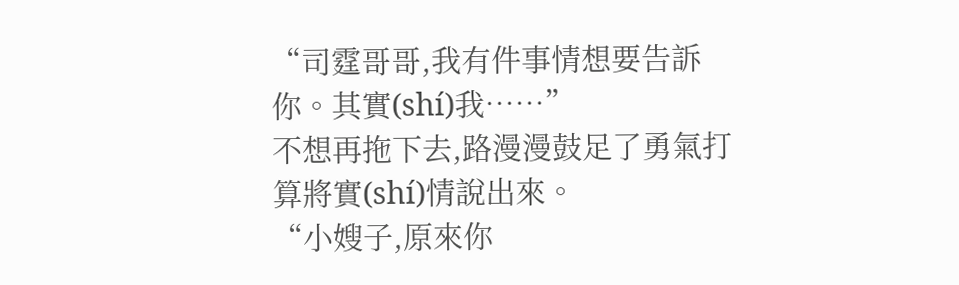“司霆哥哥,我有件事情想要告訴你。其實(shí)我……”
不想再拖下去,路漫漫鼓足了勇氣打算將實(shí)情說出來。
“小嫂子,原來你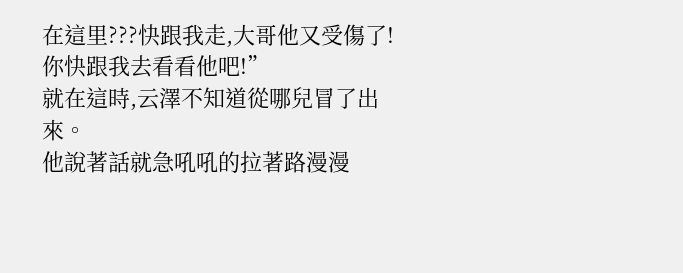在這里???快跟我走,大哥他又受傷了!你快跟我去看看他吧!”
就在這時,云澤不知道從哪兒冒了出來。
他說著話就急吼吼的拉著路漫漫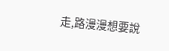走,路漫漫想要說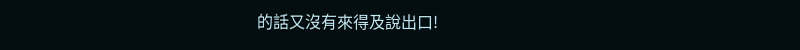的話又沒有來得及說出口!